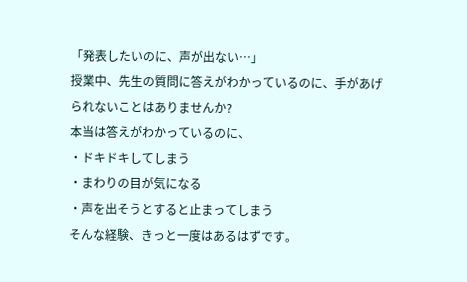「発表したいのに、声が出ない…」
授業中、先生の質問に答えがわかっているのに、手があげられないことはありませんか?
本当は答えがわかっているのに、
・ドキドキしてしまう
・まわりの目が気になる
・声を出そうとすると止まってしまう
そんな経験、きっと一度はあるはずです。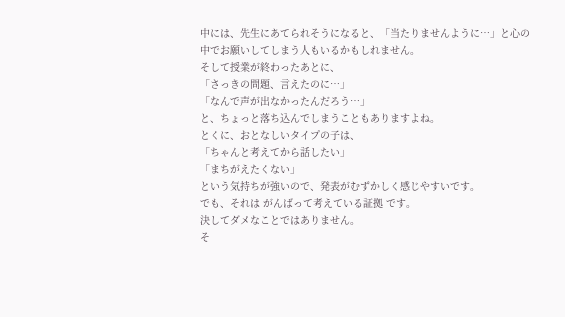中には、先生にあてられそうになると、「当たりませんように…」と心の中でお願いしてしまう人もいるかもしれません。
そして授業が終わったあとに、
「さっきの問題、言えたのに…」
「なんで声が出なかったんだろう…」
と、ちょっと落ち込んでしまうこともありますよね。
とくに、おとなしいタイプの子は、
「ちゃんと考えてから話したい」
「まちがえたくない」
という気持ちが強いので、発表がむずかしく感じやすいです。
でも、それは がんばって考えている証拠 です。
決してダメなことではありません。
そ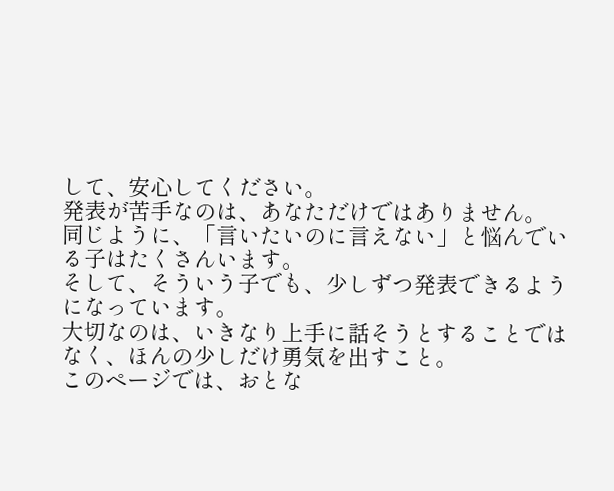して、安心してください。
発表が苦手なのは、あなただけではありません。
同じように、「言いたいのに言えない」と悩んでいる子はたくさんいます。
そして、そういう子でも、少しずつ発表できるようになっています。
大切なのは、いきなり上手に話そうとすることではなく、ほんの少しだけ勇気を出すこと。
このページでは、おとな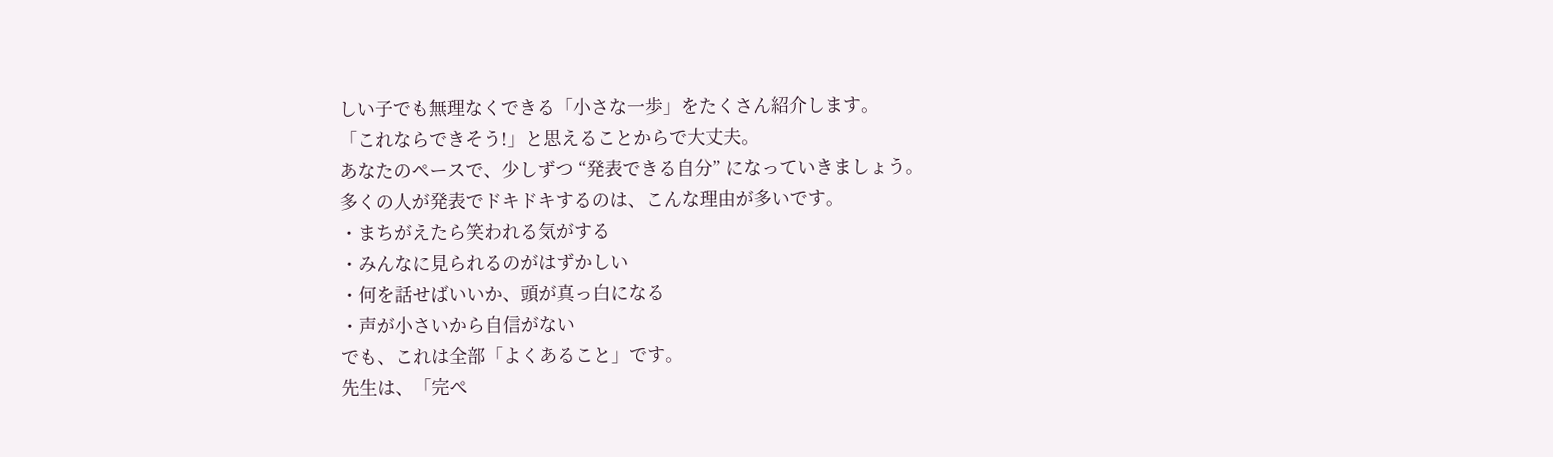しい子でも無理なくできる「小さな一歩」をたくさん紹介します。
「これならできそう!」と思えることからで大丈夫。
あなたのペースで、少しずつ “発表できる自分” になっていきましょう。
多くの人が発表でドキドキするのは、こんな理由が多いです。
・まちがえたら笑われる気がする
・みんなに見られるのがはずかしい
・何を話せばいいか、頭が真っ白になる
・声が小さいから自信がない
でも、これは全部「よくあること」です。
先生は、「完ぺ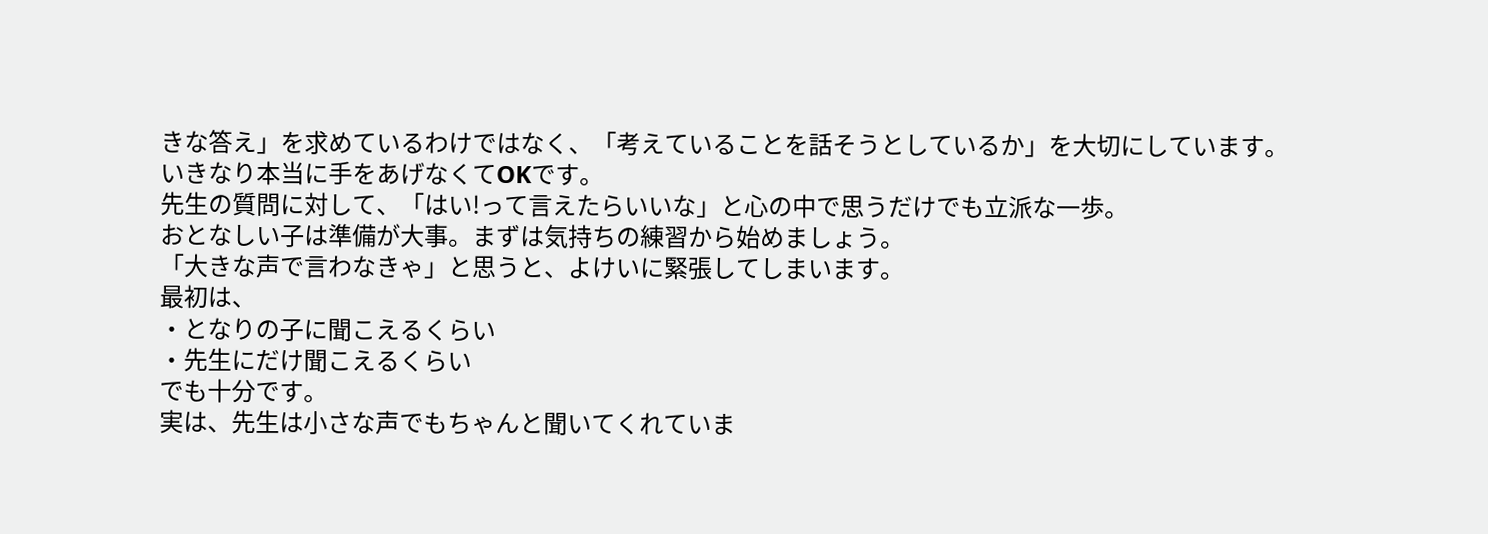きな答え」を求めているわけではなく、「考えていることを話そうとしているか」を大切にしています。
いきなり本当に手をあげなくてOKです。
先生の質問に対して、「はい!って言えたらいいな」と心の中で思うだけでも立派な一歩。
おとなしい子は準備が大事。まずは気持ちの練習から始めましょう。
「大きな声で言わなきゃ」と思うと、よけいに緊張してしまいます。
最初は、
・となりの子に聞こえるくらい
・先生にだけ聞こえるくらい
でも十分です。
実は、先生は小さな声でもちゃんと聞いてくれていま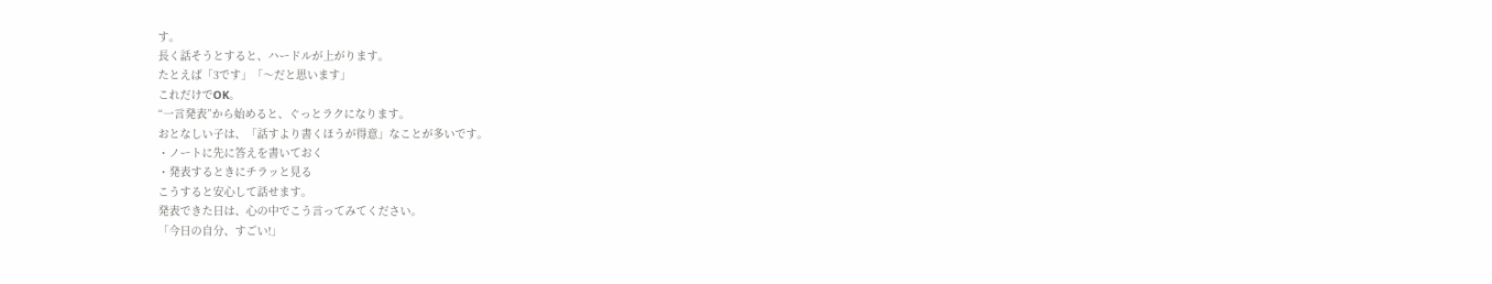す。
長く話そうとすると、ハードルが上がります。
たとえば「3です」「〜だと思います」
これだけでOK。
“一言発表”から始めると、ぐっとラクになります。
おとなしい子は、「話すより書くほうが得意」なことが多いです。
・ノートに先に答えを書いておく
・発表するときにチラッと見る
こうすると安心して話せます。
発表できた日は、心の中でこう言ってみてください。
「今日の自分、すごい!」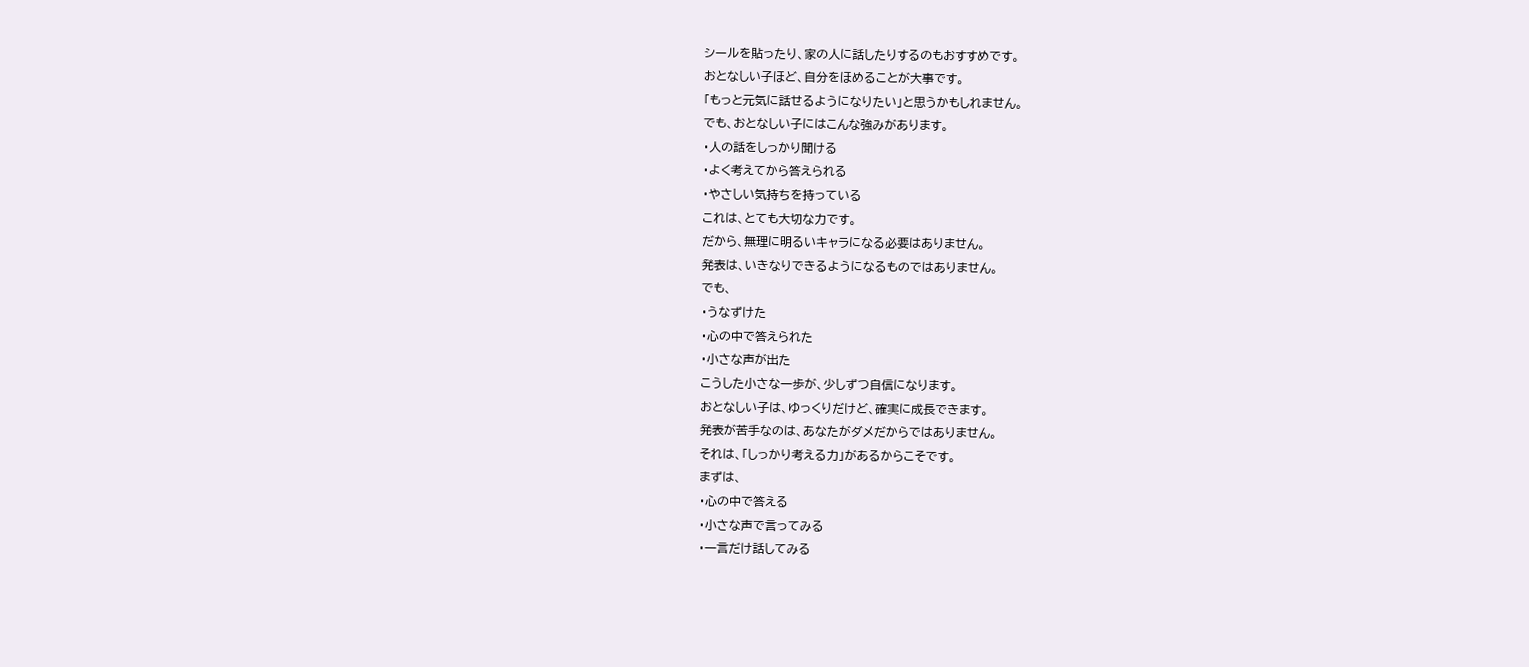シールを貼ったり、家の人に話したりするのもおすすめです。
おとなしい子ほど、自分をほめることが大事です。
「もっと元気に話せるようになりたい」と思うかもしれません。
でも、おとなしい子にはこんな強みがあります。
・人の話をしっかり聞ける
・よく考えてから答えられる
・やさしい気持ちを持っている
これは、とても大切な力です。
だから、無理に明るいキャラになる必要はありません。
発表は、いきなりできるようになるものではありません。
でも、
・うなずけた
・心の中で答えられた
・小さな声が出た
こうした小さな一歩が、少しずつ自信になります。
おとなしい子は、ゆっくりだけど、確実に成長できます。
発表が苦手なのは、あなたがダメだからではありません。
それは、「しっかり考える力」があるからこそです。
まずは、
・心の中で答える
・小さな声で言ってみる
・一言だけ話してみる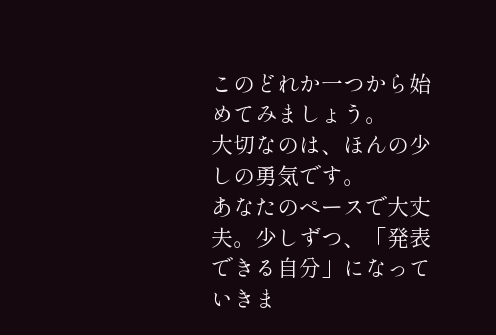このどれか一つから始めてみましょう。
大切なのは、ほんの少しの勇気です。
あなたのペースで大丈夫。少しずつ、「発表できる自分」になっていきま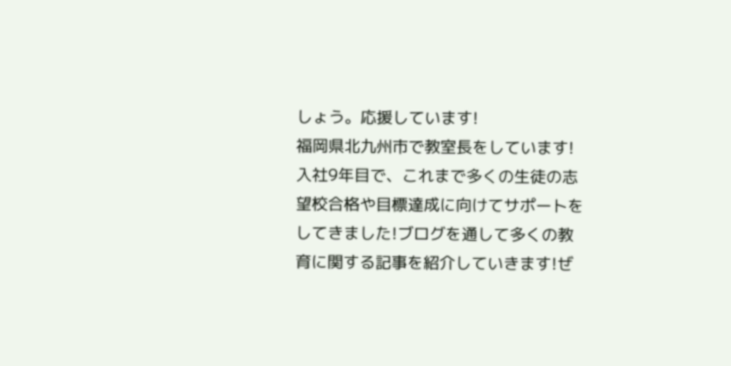しょう。応援しています!
福岡県北九州市で教室長をしています!入社9年目で、これまで多くの生徒の志望校合格や目標達成に向けてサポートをしてきました!ブログを通して多くの教育に関する記事を紹介していきます!ぜ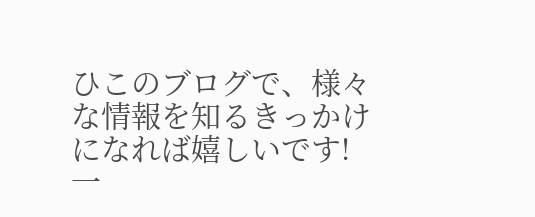ひこのブログで、様々な情報を知るきっかけになれば嬉しいです!一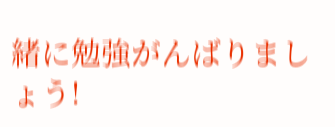緒に勉強がんばりましょう!